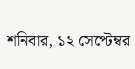শনিবার, ১২ সেপ্টেম্বর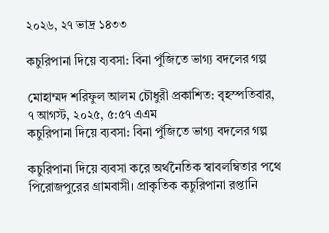২০২৬, ২৭ ভাদ্র ১৪৩৩

কচুরিপানা দিয়ে ব্যবসা: বিনা পুঁজিতে ভাগ্য বদলের গল্প

মোহাম্মদ শরিফুল আলম চৌধুরী প্রকাশিত: বৃহস্পতিবার, ৭ আগস্ট, ২০২৫, ৫:৫৭ এএম
কচুরিপানা দিয়ে ব্যবসা: বিনা পুঁজিতে ভাগ্য বদলের গল্প

কচুরিপানা দিয়ে ব্যবসা করে অর্থনৈতিক স্বাবলম্বিতার পথে পিরোজপুরের গ্রামবাসী। প্রাকৃতিক কচুরিপানা রপ্তানি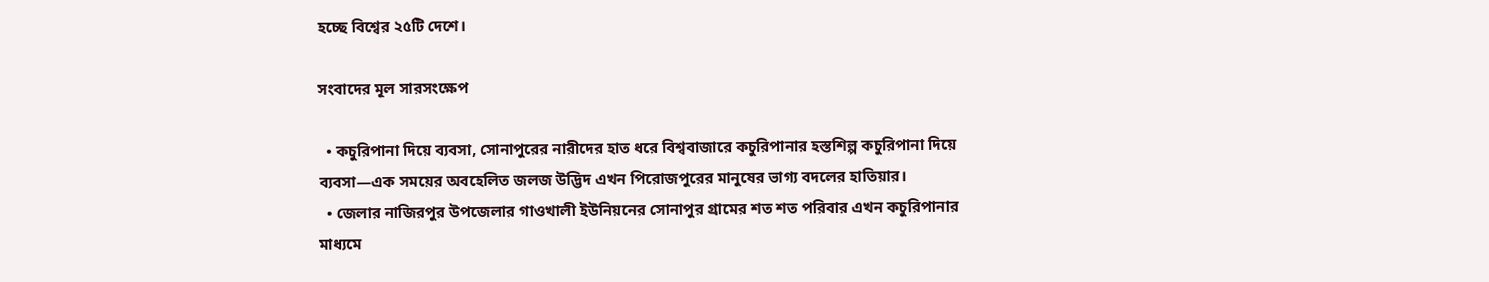হচ্ছে বিশ্বের ২৫টি দেশে।

সংবাদের মূল সারসংক্ষেপ

  • কচুরিপানা দিয়ে ব্যবসা, সোনাপুরের নারীদের হাত ধরে বিশ্ববাজারে কচুরিপানার হস্তশিল্প কচুরিপানা দিয়ে ব্যবসা—এক সময়ের অবহেলিত জলজ উদ্ভিদ এখন পিরোজপুরের মানুষের ভাগ্য বদলের হাতিয়ার।
  • জেলার নাজিরপুর উপজেলার গাওখালী ইউনিয়নের সোনাপুর গ্রামের শত শত পরিবার এখন কচুরিপানার মাধ্যমে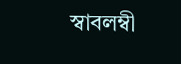স্বাবলম্বী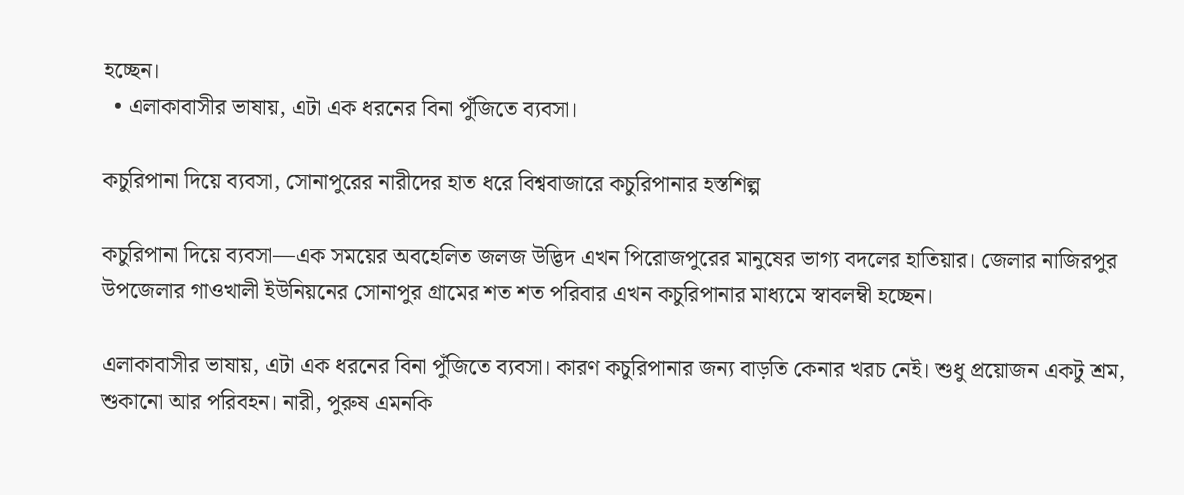হচ্ছেন।
  • এলাকাবাসীর ভাষায়, এটা এক ধরনের বিনা পুঁজিতে ব্যবসা।

কচুরিপানা দিয়ে ব্যবসা, সোনাপুরের নারীদের হাত ধরে বিশ্ববাজারে কচুরিপানার হস্তশিল্প

কচুরিপানা দিয়ে ব্যবসা—এক সময়ের অবহেলিত জলজ উদ্ভিদ এখন পিরোজপুরের মানুষের ভাগ্য বদলের হাতিয়ার। জেলার নাজিরপুর উপজেলার গাওখালী ইউনিয়নের সোনাপুর গ্রামের শত শত পরিবার এখন কচুরিপানার মাধ্যমে স্বাবলম্বী হচ্ছেন।

এলাকাবাসীর ভাষায়, এটা এক ধরনের বিনা পুঁজিতে ব্যবসা। কারণ কচুরিপানার জন্য বাড়তি কেনার খরচ নেই। শুধু প্রয়োজন একটু শ্রম, শুকানো আর পরিবহন। নারী, পুরুষ এমনকি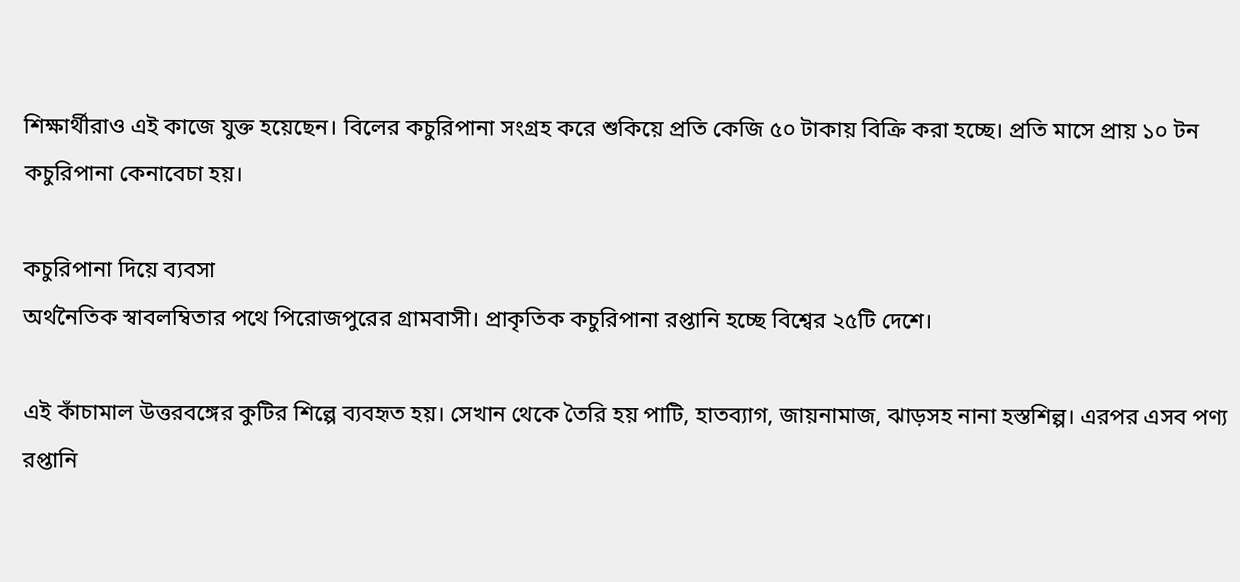শিক্ষার্থীরাও এই কাজে যুক্ত হয়েছেন। বিলের কচুরিপানা সংগ্রহ করে শুকিয়ে প্রতি কেজি ৫০ টাকায় বিক্রি করা হচ্ছে। প্রতি মাসে প্রায় ১০ টন কচুরিপানা কেনাবেচা হয়।

কচুরিপানা দিয়ে ব্যবসা
অর্থনৈতিক স্বাবলম্বিতার পথে পিরোজপুরের গ্রামবাসী। প্রাকৃতিক কচুরিপানা রপ্তানি হচ্ছে বিশ্বের ২৫টি দেশে।

এই কাঁচামাল উত্তরবঙ্গের কুটির শিল্পে ব্যবহৃত হয়। সেখান থেকে তৈরি হয় পাটি, হাতব্যাগ, জায়নামাজ, ঝাড়সহ নানা হস্তশিল্প। এরপর এসব পণ্য রপ্তানি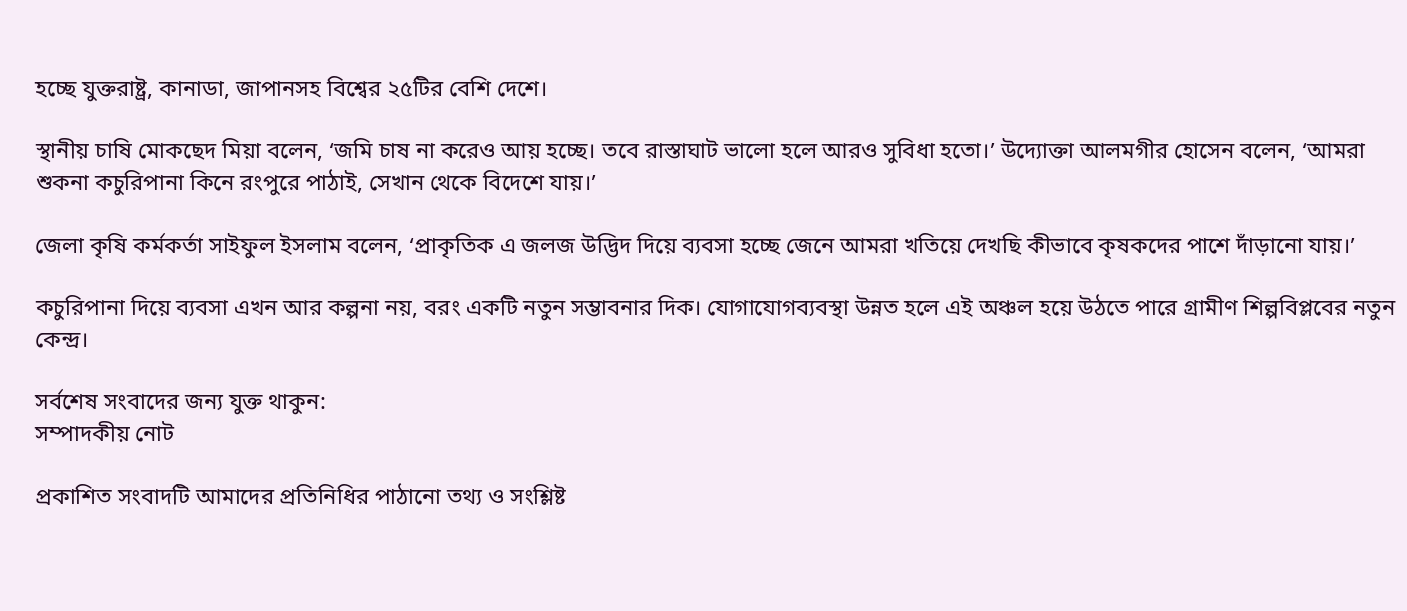হচ্ছে যুক্তরাষ্ট্র, কানাডা, জাপানসহ বিশ্বের ২৫টির বেশি দেশে।

স্থানীয় চাষি মোকছেদ মিয়া বলেন, ‘জমি চাষ না করেও আয় হচ্ছে। তবে রাস্তাঘাট ভালো হলে আরও সুবিধা হতো।’ উদ্যোক্তা আলমগীর হোসেন বলেন, ‘আমরা শুকনা কচুরিপানা কিনে রংপুরে পাঠাই, সেখান থেকে বিদেশে যায়।’

জেলা কৃষি কর্মকর্তা সাইফুল ইসলাম বলেন, ‘প্রাকৃতিক এ জলজ উদ্ভিদ দিয়ে ব্যবসা হচ্ছে জেনে আমরা খতিয়ে দেখছি কীভাবে কৃষকদের পাশে দাঁড়ানো যায়।’

কচুরিপানা দিয়ে ব্যবসা এখন আর কল্পনা নয়, বরং একটি নতুন সম্ভাবনার দিক। যোগাযোগব্যবস্থা উন্নত হলে এই অঞ্চল হয়ে উঠতে পারে গ্রামীণ শিল্পবিপ্লবের নতুন কেন্দ্র।

সর্বশেষ সংবাদের জন্য যুক্ত থাকুন:
সম্পাদকীয় নোট

প্রকাশিত সংবাদটি আমাদের প্রতিনিধির পাঠানো তথ্য ও সংশ্লিষ্ট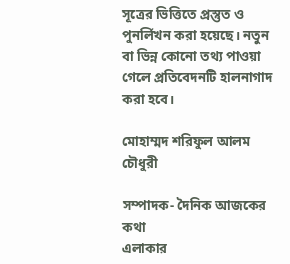সূত্রের ভিত্তিতে প্রস্তুত ও পুনর্লিখন করা হয়েছে। নতুন বা ভিন্ন কোনো তথ্য পাওয়া গেলে প্রতিবেদনটি হালনাগাদ করা হবে।

মোহাম্মদ শরিফুল আলম চৌধুরী

সম্পাদক- দৈনিক আজকের কথা
এলাকার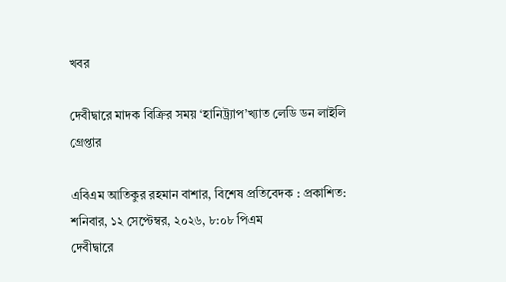খবর

দেবীদ্বারে মাদক বিক্রির সময় ‘হানিট্র্যাপ’খ্যাত লেডি ডন লাইলি গ্রেপ্তার

এবিএম আতিকুর রহমান বাশার, বিশেষ প্রতিবেদক : প্রকাশিত: শনিবার, ১২ সেপ্টেম্বর, ২০২৬, ৮:০৮ পিএম
দেবীদ্বারে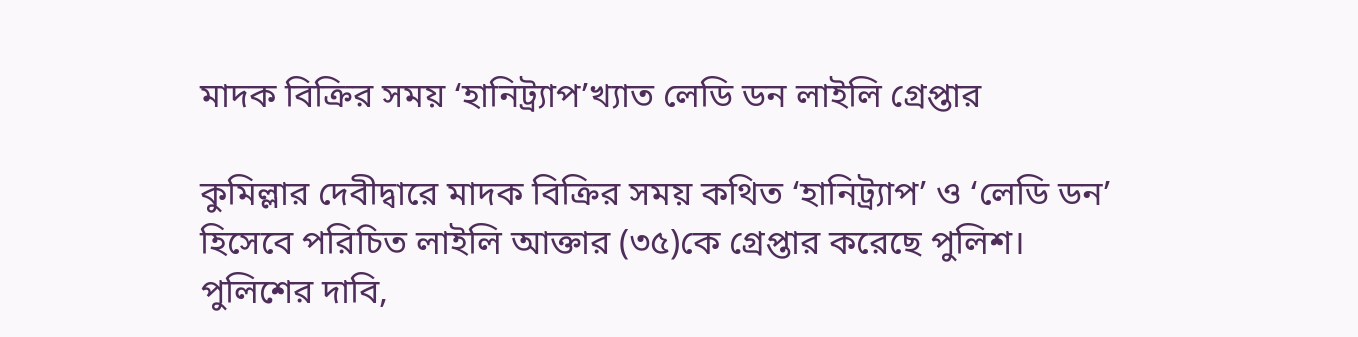মাদক বিক্রির সময় ‘হানিট্র্যাপ’খ্যাত লেডি ডন লাইলি গ্রেপ্তার

কুমিল্লার দেবীদ্বারে মাদক বিক্রির সময় কথিত ‘হানিট্র্যাপ’ ও ‘লেডি ডন’ হিসেবে পরিচিত লাইলি আক্তার (৩৫)কে গ্রেপ্তার করেছে পুলিশ। পুলিশের দাবি,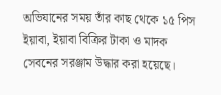অভিযানের সময় তাঁর কাছ থেকে ১৫ পিস ইয়াবা, ইয়াবা বিক্রির টাকা ও মাদক সেবনের সরঞ্জাম উদ্ধার করা হয়েছে।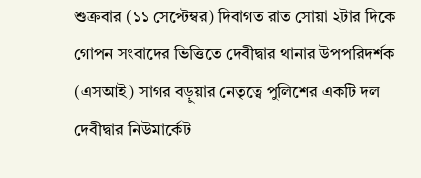শুক্রবার (১১ সেপ্টেম্বর) দিবাগত রাত সোয়া ২টার দিকে গোপন সংবাদের ভিত্তিতে দেবীদ্বার থানার উপপরিদর্শক (এসআই) সাগর বড়ুয়ার নেতৃত্বে পুলিশের একটি দল দেবীদ্বার নিউমার্কেট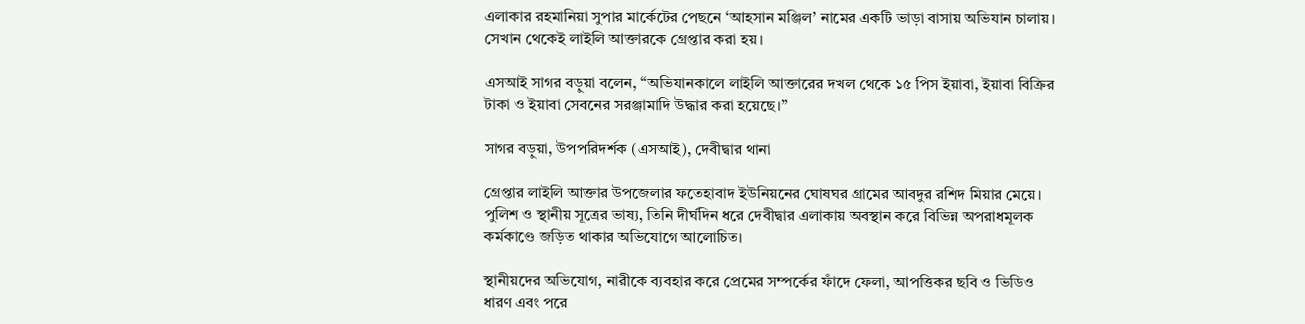এলাকার রহমানিয়া সুপার মার্কেটের পেছনে ‘আহসান মঞ্জিল’ নামের একটি ভাড়া বাসায় অভিযান চালায়। সেখান থেকেই লাইলি আক্তারকে গ্রেপ্তার করা হয়।

এসআই সাগর বড়ুয়া বলেন, “অভিযানকালে লাইলি আক্তারের দখল থেকে ১৫ পিস ইয়াবা, ইয়াবা বিক্রির টাকা ও ইয়াবা সেবনের সরঞ্জামাদি উদ্ধার করা হয়েছে।”

সাগর বড়ুয়া, উপপরিদর্শক (এসআই), দেবীদ্বার থানা

গ্রেপ্তার লাইলি আক্তার উপজেলার ফতেহাবাদ ইউনিয়নের ঘোষঘর গ্রামের আবদুর রশিদ মিয়ার মেয়ে। পুলিশ ও স্থানীয় সূত্রের ভাষ্য, তিনি দীর্ঘদিন ধরে দেবীদ্বার এলাকায় অবস্থান করে বিভিন্ন অপরাধমূলক কর্মকাণ্ডে জড়িত থাকার অভিযোগে আলোচিত।

স্থানীয়দের অভিযোগ, নারীকে ব্যবহার করে প্রেমের সম্পর্কের ফাঁদে ফেলা, আপত্তিকর ছবি ও ভিডিও ধারণ এবং পরে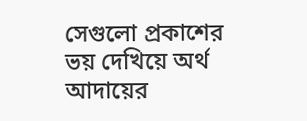সেগুলো প্রকাশের ভয় দেখিয়ে অর্থ আদায়ের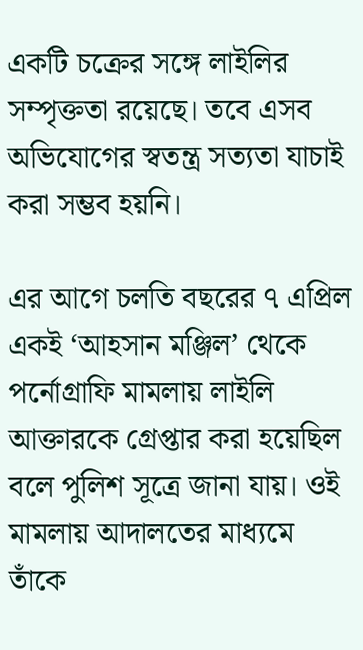একটি চক্রের সঙ্গে লাইলির সম্পৃক্ততা রয়েছে। তবে এসব অভিযোগের স্বতন্ত্র সত্যতা যাচাই করা সম্ভব হয়নি।

এর আগে চলতি বছরের ৭ এপ্রিল একই ‘আহসান মঞ্জিল’ থেকে পর্নোগ্রাফি মামলায় লাইলি আক্তারকে গ্রেপ্তার করা হয়েছিল বলে পুলিশ সূত্রে জানা যায়। ওই মামলায় আদালতের মাধ্যমে তাঁকে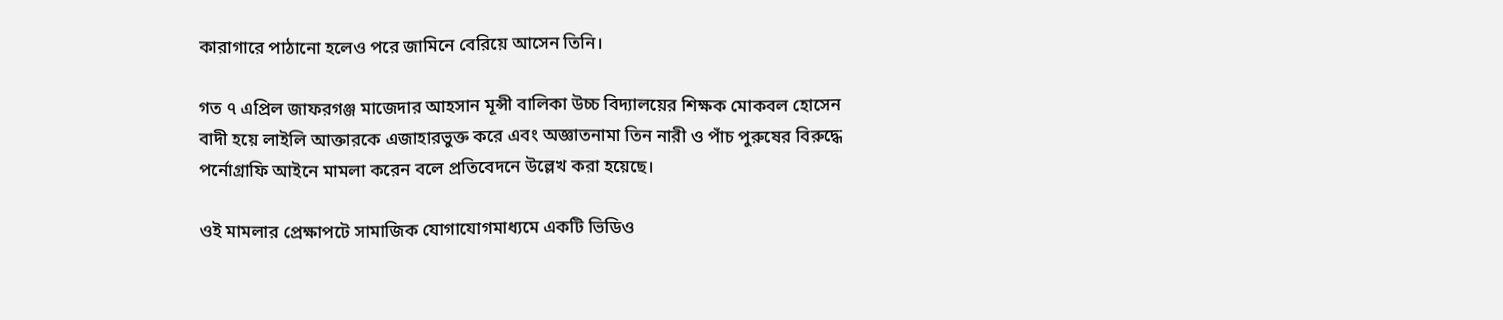কারাগারে পাঠানো হলেও পরে জামিনে বেরিয়ে আসেন তিনি।

গত ৭ এপ্রিল জাফরগঞ্জ মাজেদার আহসান মূন্সী বালিকা উচ্চ বিদ্যালয়ের শিক্ষক মোকবল হোসেন বাদী হয়ে লাইলি আক্তারকে এজাহারভুক্ত করে এবং অজ্ঞাতনামা তিন নারী ও পাঁচ পুরুষের বিরুদ্ধে পর্নোগ্রাফি আইনে মামলা করেন বলে প্রতিবেদনে উল্লেখ করা হয়েছে।

ওই মামলার প্রেক্ষাপটে সামাজিক যোগাযোগমাধ্যমে একটি ভিডিও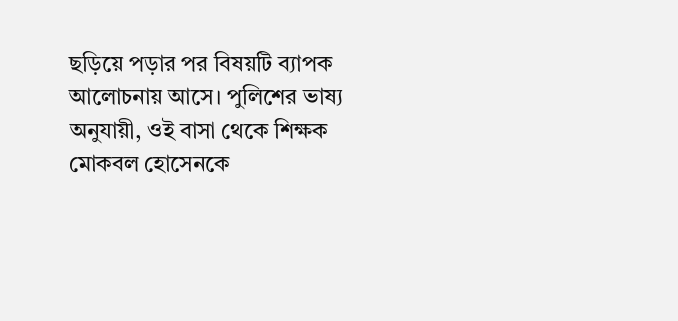ছড়িয়ে পড়ার পর বিষয়টি ব্যাপক আলোচনায় আসে। পুলিশের ভাষ্য অনুযায়ী, ওই বাসা থেকে শিক্ষক মোকবল হোসেনকে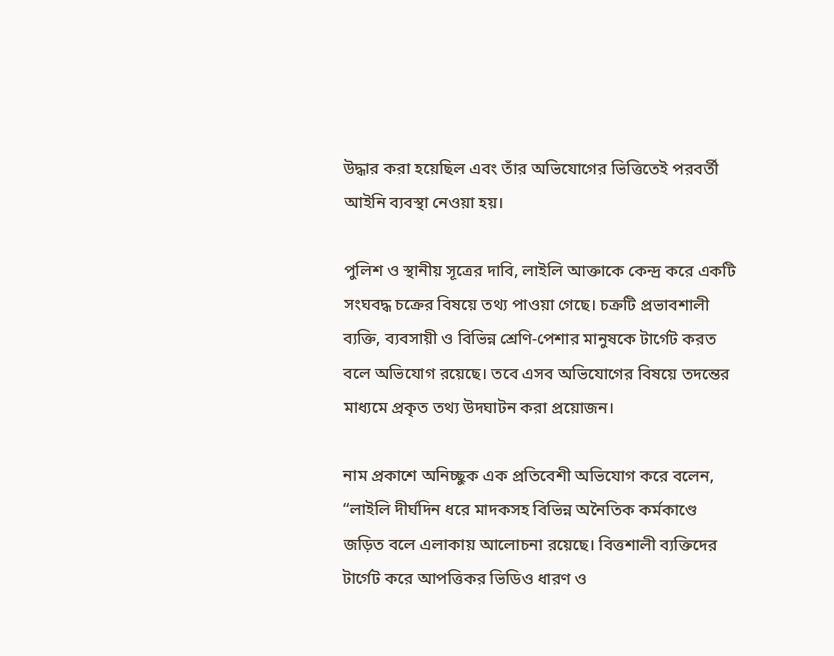উদ্ধার করা হয়েছিল এবং তাঁর অভিযোগের ভিত্তিতেই পরবর্তী আইনি ব্যবস্থা নেওয়া হয়।

পুলিশ ও স্থানীয় সূত্রের দাবি, লাইলি আক্তাকে কেন্দ্র করে একটি সংঘবদ্ধ চক্রের বিষয়ে তথ্য পাওয়া গেছে। চক্রটি প্রভাবশালী ব্যক্তি, ব্যবসায়ী ও বিভিন্ন শ্রেণি-পেশার মানুষকে টার্গেট করত বলে অভিযোগ রয়েছে। তবে এসব অভিযোগের বিষয়ে তদন্তের মাধ্যমে প্রকৃত তথ্য উদঘাটন করা প্রয়োজন।

নাম প্রকাশে অনিচ্ছুক এক প্রতিবেশী অভিযোগ করে বলেন, “লাইলি দীর্ঘদিন ধরে মাদকসহ বিভিন্ন অনৈতিক কর্মকাণ্ডে জড়িত বলে এলাকায় আলোচনা রয়েছে। বিত্তশালী ব্যক্তিদের টার্গেট করে আপত্তিকর ভিডিও ধারণ ও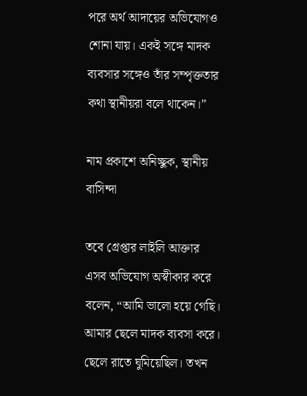পরে অর্থ আদায়ের অভিযোগও শোনা যায়। একই সঙ্গে মাদক ব্যবসার সঙ্গেও তাঁর সম্পৃক্ততার কথা স্থানীয়রা বলে থাকেন।”

নাম প্রকাশে অনিচ্ছুক, স্থানীয় বাসিন্দা

তবে গ্রেপ্তার লাইলি আক্তার এসব অভিযোগ অস্বীকার করে বলেন, “আমি ভালো হয়ে গেছি। আমার ছেলে মাদক ব্যবসা করে। ছেলে রাতে ঘুমিয়েছিল। তখন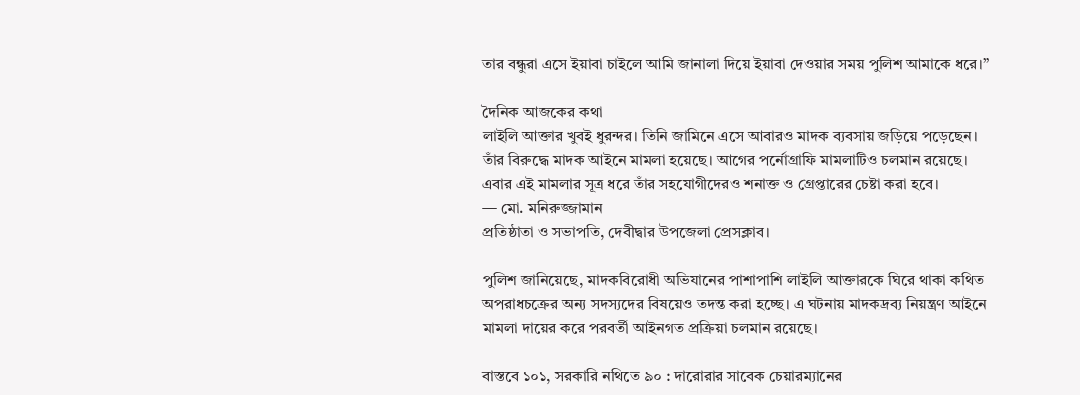তার বন্ধুরা এসে ইয়াবা চাইলে আমি জানালা দিয়ে ইয়াবা দেওয়ার সময় পুলিশ আমাকে ধরে।”

দৈনিক আজকের কথা
লাইলি আক্তার খুবই ধুরন্দর। তিনি জামিনে এসে আবারও মাদক ব্যবসায় জড়িয়ে পড়েছেন। তাঁর বিরুদ্ধে মাদক আইনে মামলা হয়েছে। আগের পর্নোগ্রাফি মামলাটিও চলমান রয়েছে। এবার এই মামলার সূত্র ধরে তাঁর সহযোগীদেরও শনাক্ত ও গ্রেপ্তারের চেষ্টা করা হবে।
— মো. মনিরুজ্জামান
প্রতিষ্ঠাতা ও সভাপতি, দেবীদ্বার উপজেলা প্রেসক্লাব।

পুলিশ জানিয়েছে, মাদকবিরোধী অভিযানের পাশাপাশি লাইলি আক্তারকে ঘিরে থাকা কথিত অপরাধচক্রের অন্য সদস্যদের বিষয়েও তদন্ত করা হচ্ছে। এ ঘটনায় মাদকদ্রব্য নিয়ন্ত্রণ আইনে মামলা দায়ের করে পরবর্তী আইনগত প্রক্রিয়া চলমান রয়েছে।

বাস্তবে ১০১, সরকারি নথিতে ৯০ : দারোরার সাবেক চেয়ারম্যানের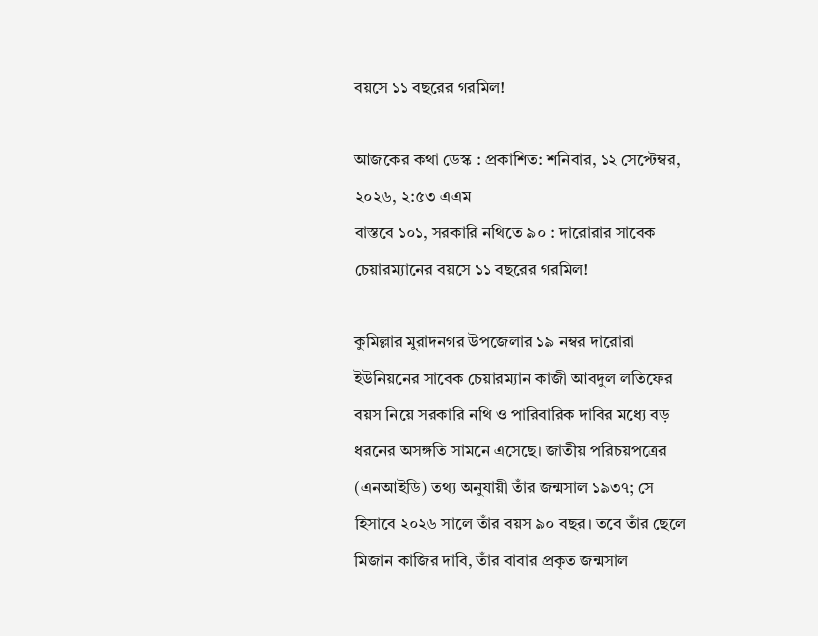বয়সে ১১ বছরের গরমিল!

আজকের কথা ডেস্ক : প্রকাশিত: শনিবার, ১২ সেপ্টেম্বর, ২০২৬, ২:৫৩ এএম
বাস্তবে ১০১, সরকারি নথিতে ৯০ : দারোরার সাবেক চেয়ারম্যানের বয়সে ১১ বছরের গরমিল!

কুমিল্লার মুরাদনগর উপজেলার ১৯ নম্বর দারোরা ইউনিয়নের সাবেক চেয়ারম্যান কাজী আবদুল লতিফের বয়স নিয়ে সরকারি নথি ও পারিবারিক দাবির মধ্যে বড় ধরনের অসঙ্গতি সামনে এসেছে। জাতীয় পরিচয়পত্রের (এনআইডি) তথ্য অনুযায়ী তাঁর জন্মসাল ১৯৩৭; সে হিসাবে ২০২৬ সালে তাঁর বয়স ৯০ বছর। তবে তাঁর ছেলে মিজান কাজির দাবি, তাঁর বাবার প্রকৃত জন্মসাল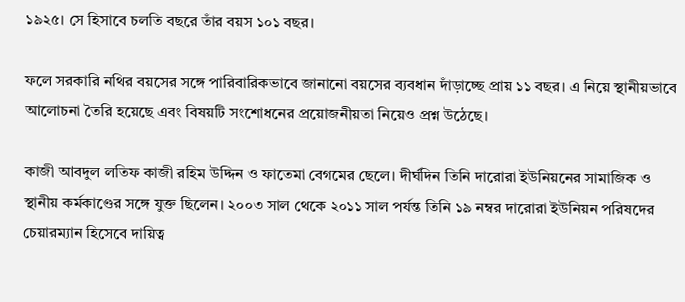১৯২৫। সে হিসাবে চলতি বছরে তাঁর বয়স ১০১ বছর।

ফলে সরকারি নথির বয়সের সঙ্গে পারিবারিকভাবে জানানো বয়সের ব্যবধান দাঁড়াচ্ছে প্রায় ১১ বছর। এ নিয়ে স্থানীয়ভাবে আলোচনা তৈরি হয়েছে এবং বিষয়টি সংশোধনের প্রয়োজনীয়তা নিয়েও প্রশ্ন উঠেছে।

কাজী আবদুল লতিফ কাজী রহিম উদ্দিন ও ফাতেমা বেগমের ছেলে। দীর্ঘদিন তিনি দারোরা ইউনিয়নের সামাজিক ও স্থানীয় কর্মকাণ্ডের সঙ্গে যুক্ত ছিলেন। ২০০৩ সাল থেকে ২০১১ সাল পর্যন্ত তিনি ১৯ নম্বর দারোরা ইউনিয়ন পরিষদের চেয়ারম্যান হিসেবে দায়িত্ব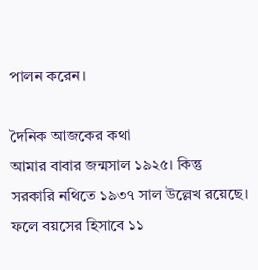পালন করেন।

দৈনিক আজকের কথা
আমার বাবার জন্মসাল ১৯২৫। কিন্তু সরকারি নথিতে ১৯৩৭ সাল উল্লেখ রয়েছে। ফলে বয়সের হিসাবে ১১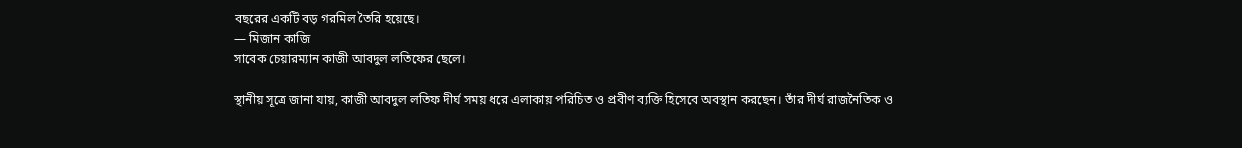বছরের একটি বড় গরমিল তৈরি হয়েছে।
— মিজান কাজি
সাবেক চেয়ারম্যান কাজী আবদুল লতিফের ছেলে।

স্থানীয় সূত্রে জানা যায়, কাজী আবদুল লতিফ দীর্ঘ সময় ধরে এলাকায় পরিচিত ও প্রবীণ ব্যক্তি হিসেবে অবস্থান করছেন। তাঁর দীর্ঘ রাজনৈতিক ও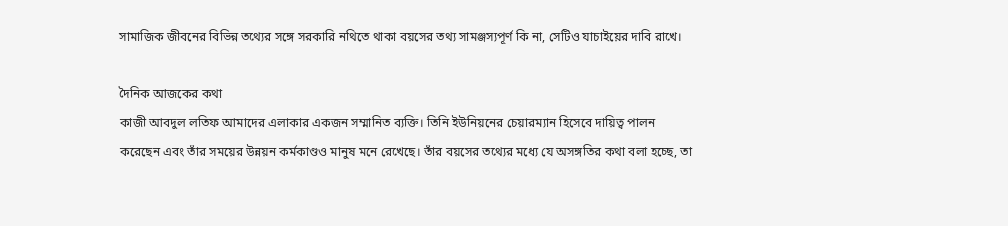সামাজিক জীবনের বিভিন্ন তথ্যের সঙ্গে সরকারি নথিতে থাকা বয়সের তথ্য সামঞ্জস্যপূর্ণ কি না, সেটিও যাচাইয়ের দাবি রাখে।

দৈনিক আজকের কথা
কাজী আবদুল লতিফ আমাদের এলাকার একজন সম্মানিত ব্যক্তি। তিনি ইউনিয়নের চেয়ারম্যান হিসেবে দায়িত্ব পালন করেছেন এবং তাঁর সময়ের উন্নয়ন কর্মকাণ্ডও মানুষ মনে রেখেছে। তাঁর বয়সের তথ্যের মধ্যে যে অসঙ্গতির কথা বলা হচ্ছে, তা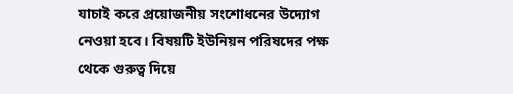যাচাই করে প্রয়োজনীয় সংশোধনের উদ্যোগ নেওয়া হবে। বিষয়টি ইউনিয়ন পরিষদের পক্ষ থেকে গুরুত্ব দিয়ে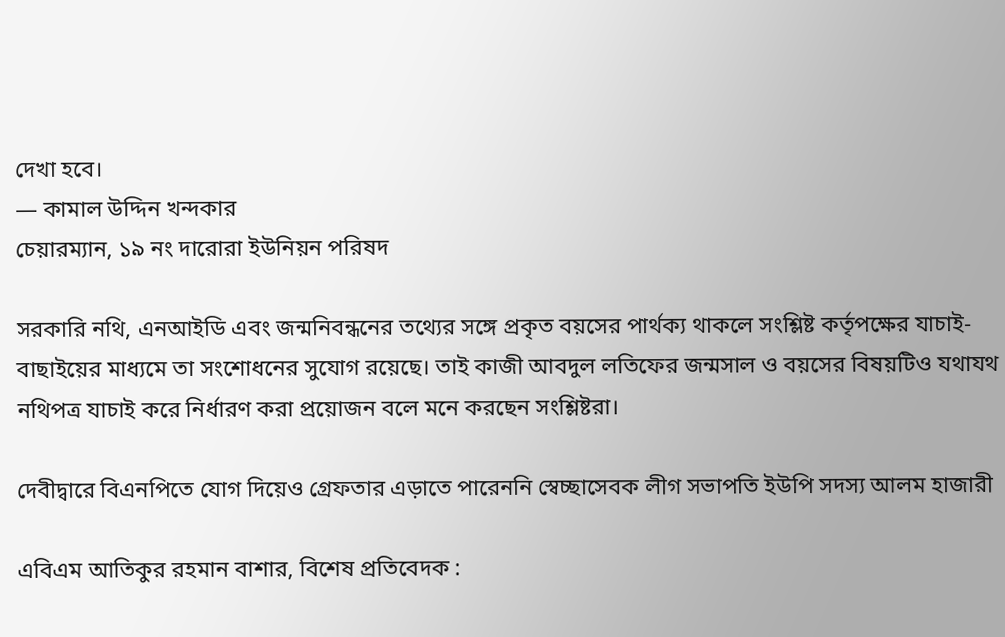দেখা হবে।
— কামাল উদ্দিন খন্দকার
চেয়ারম্যান, ১৯ নং দারোরা ইউনিয়ন পরিষদ

সরকারি নথি, এনআইডি এবং জন্মনিবন্ধনের তথ্যের সঙ্গে প্রকৃত বয়সের পার্থক্য থাকলে সংশ্লিষ্ট কর্তৃপক্ষের যাচাই-বাছাইয়ের মাধ্যমে তা সংশোধনের সুযোগ রয়েছে। তাই কাজী আবদুল লতিফের জন্মসাল ও বয়সের বিষয়টিও যথাযথ নথিপত্র যাচাই করে নির্ধারণ করা প্রয়োজন বলে মনে করছেন সংশ্লিষ্টরা।

দেবীদ্বারে বিএনপিতে যোগ দিয়েও গ্রেফতার এড়াতে পারেননি স্বেচ্ছাসেবক লীগ সভাপতি ইউপি সদস্য আলম হাজারী

এবিএম আতিকুর রহমান বাশার, বিশেষ প্রতিবেদক :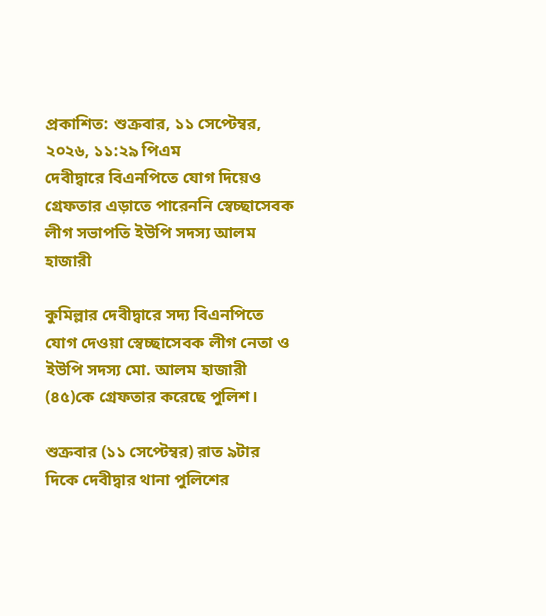প্রকাশিত: শুক্রবার, ১১ সেপ্টেম্বর, ২০২৬, ১১:২৯ পিএম
দেবীদ্বারে বিএনপিতে যোগ দিয়েও গ্রেফতার এড়াতে পারেননি স্বেচ্ছাসেবক লীগ সভাপতি ইউপি সদস্য আলম হাজারী

কুমিল্লার দেবীদ্বারে সদ্য বিএনপিতে যোগ দেওয়া স্বেচ্ছাসেবক লীগ নেতা ও ইউপি সদস্য মো. আলম হাজারী (৪৫)কে গ্রেফতার করেছে পুলিশ।

শুক্রবার (১১ সেপ্টেম্বর) রাত ৯টার দিকে দেবীদ্বার থানা পুলিশের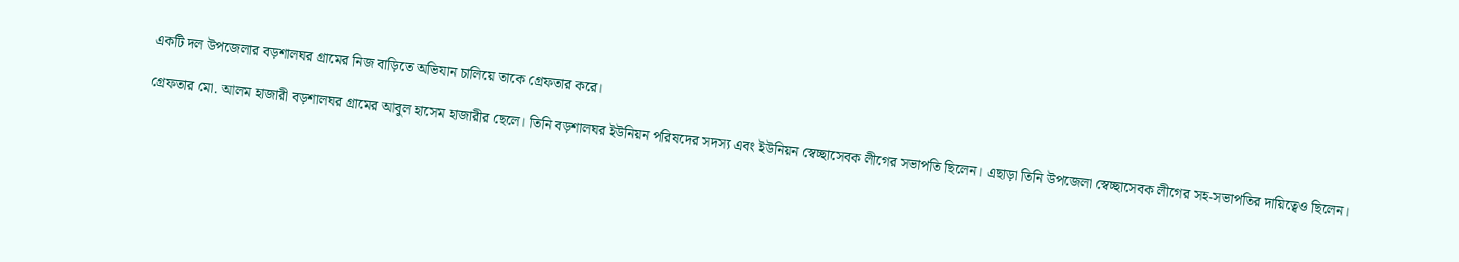একটি দল উপজেলার বড়শালঘর গ্রামের নিজ বাড়িতে অভিযান চালিয়ে তাকে গ্রেফতার করে।

গ্রেফতার মো. আলম হাজারী বড়শালঘর গ্রামের আবুল হাসেম হাজারীর ছেলে। তিনি বড়শালঘর ইউনিয়ন পরিষদের সদস্য এবং ইউনিয়ন স্বেচ্ছাসেবক লীগের সভাপতি ছিলেন। এছাড়া তিনি উপজেলা স্বেচ্ছাসেবক লীগের সহ-সভাপতির দায়িত্বেও ছিলেন।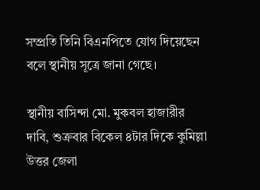সম্প্রতি তিনি বিএনপিতে যোগ দিয়েছেন বলে স্থানীয় সূত্রে জানা গেছে।

স্থানীয় বাসিন্দা মো. মুকবল হাজারীর দাবি, শুক্রবার বিকেল ৪টার দিকে কুমিল্লা উত্তর জেলা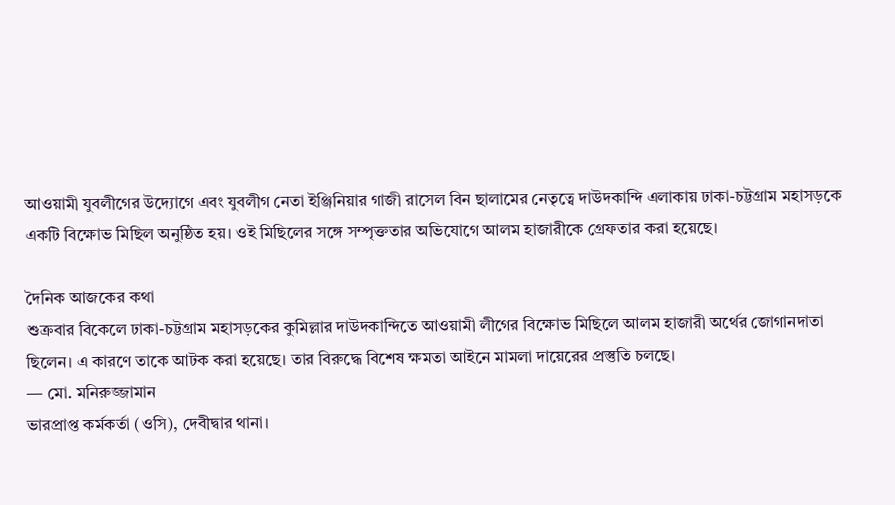আওয়ামী যুবলীগের উদ্যোগে এবং যুবলীগ নেতা ইঞ্জিনিয়ার গাজী রাসেল বিন ছালামের নেতৃত্বে দাউদকান্দি এলাকায় ঢাকা-চট্টগ্রাম মহাসড়কে একটি বিক্ষোভ মিছিল অনুষ্ঠিত হয়। ওই মিছিলের সঙ্গে সম্পৃক্ততার অভিযোগে আলম হাজারীকে গ্রেফতার করা হয়েছে।

দৈনিক আজকের কথা
শুক্রবার বিকেলে ঢাকা-চট্টগ্রাম মহাসড়কের কুমিল্লার দাউদকান্দিতে আওয়ামী লীগের বিক্ষোভ মিছিলে আলম হাজারী অর্থের জোগানদাতা ছিলেন। এ কারণে তাকে আটক করা হয়েছে। তার বিরুদ্ধে বিশেষ ক্ষমতা আইনে মামলা দায়েরের প্রস্তুতি চলছে।
— মো. মনিরুজ্জামান
ভারপ্রাপ্ত কর্মকর্তা (ওসি), দেবীদ্বার থানা।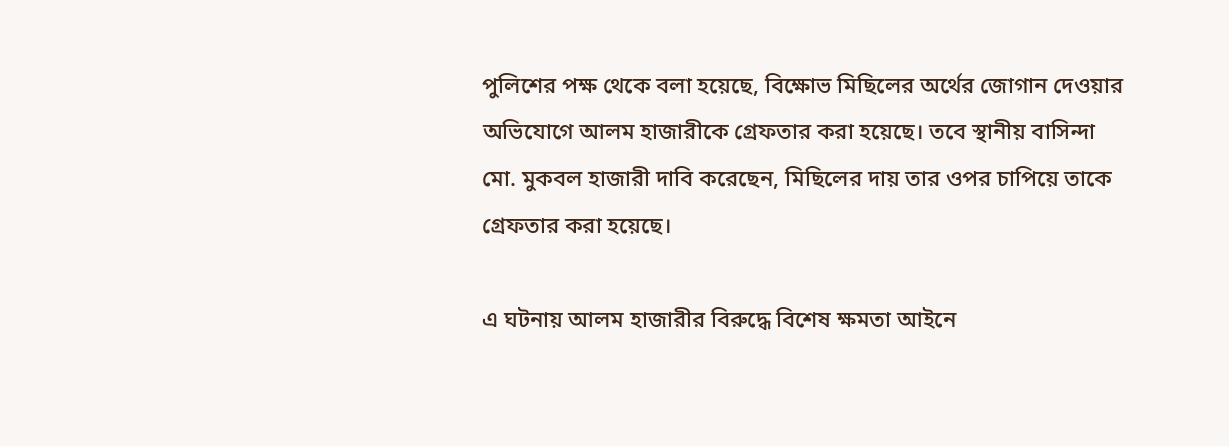পুলিশের পক্ষ থেকে বলা হয়েছে, বিক্ষোভ মিছিলের অর্থের জোগান দেওয়ার অভিযোগে আলম হাজারীকে গ্রেফতার করা হয়েছে। তবে স্থানীয় বাসিন্দা মো. মুকবল হাজারী দাবি করেছেন, মিছিলের দায় তার ওপর চাপিয়ে তাকে গ্রেফতার করা হয়েছে।

এ ঘটনায় আলম হাজারীর বিরুদ্ধে বিশেষ ক্ষমতা আইনে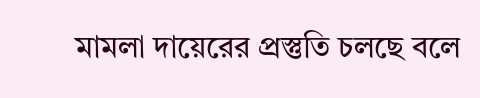মামলা দায়েরের প্রস্তুতি চলছে বলে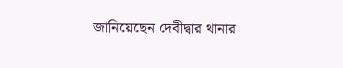জানিয়েছেন দেবীদ্বার থানার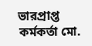ভারপ্রাপ্ত কর্মকর্তা মো.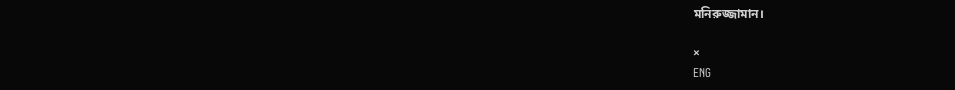মনিরুজ্জামান।

×
ENG